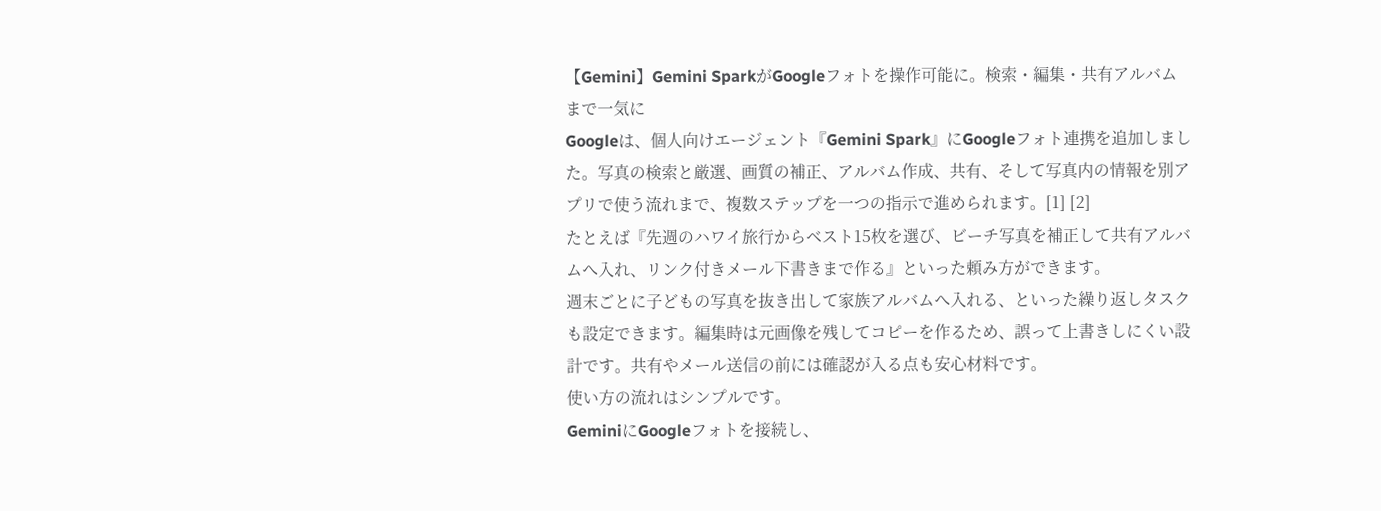【Gemini】Gemini SparkがGoogleフォトを操作可能に。検索・編集・共有アルバムまで一気に
Googleは、個人向けエージェント『Gemini Spark』にGoogleフォト連携を追加しました。写真の検索と厳選、画質の補正、アルバム作成、共有、そして写真内の情報を別アプリで使う流れまで、複数ステップを一つの指示で進められます。[1] [2]
たとえば『先週のハワイ旅行からベスト15枚を選び、ビーチ写真を補正して共有アルバムへ入れ、リンク付きメール下書きまで作る』といった頼み方ができます。
週末ごとに子どもの写真を抜き出して家族アルバムへ入れる、といった繰り返しタスクも設定できます。編集時は元画像を残してコピーを作るため、誤って上書きしにくい設計です。共有やメール送信の前には確認が入る点も安心材料です。
使い方の流れはシンプルです。
GeminiにGoogleフォトを接続し、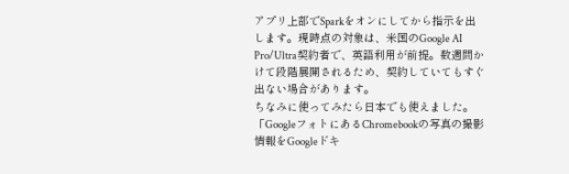アプリ上部でSparkをオンにしてから指示を出します。現時点の対象は、米国のGoogle AI Pro/Ultra契約者で、英語利用が前提。数週間かけて段階展開されるため、契約していてもすぐ出ない場合があります。
ちなみに使ってみたら日本でも使えました。
「GoogleフォトにあるChromebookの写真の撮影情報をGoogleドキ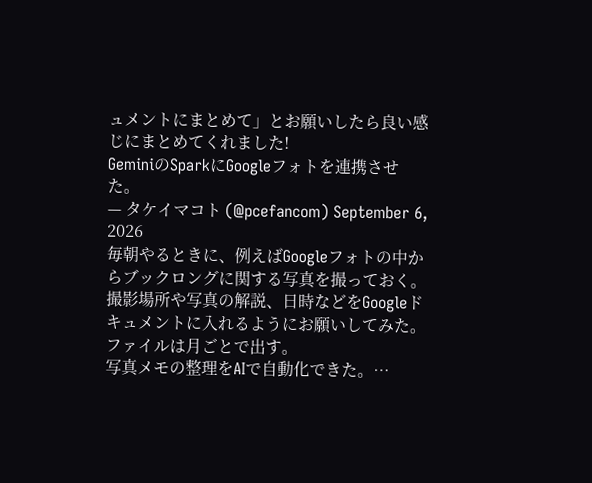ュメントにまとめて」とお願いしたら良い感じにまとめてくれました!
GeminiのSparkにGoogleフォトを連携させた。
— タケイマコト (@pcefancom) September 6, 2026
毎朝やるときに、例えばGoogleフォトの中からブックロングに関する写真を撮っておく。撮影場所や写真の解説、日時などをGoogleドキュメントに入れるようにお願いしてみた。
ファイルは月ごとで出す。
写真メモの整理をAIで自動化できた。…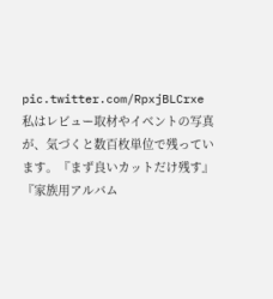pic.twitter.com/RpxjBLCrxe
私はレビュー取材やイベントの写真が、気づくと数百枚単位で残っています。『まず良いカットだけ残す』『家族用アルバム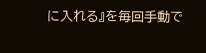に入れる』を毎回手動で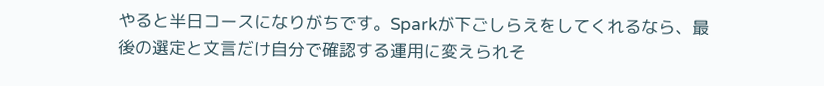やると半日コースになりがちです。Sparkが下ごしらえをしてくれるなら、最後の選定と文言だけ自分で確認する運用に変えられそ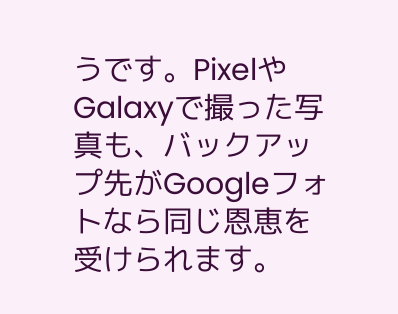うです。PixelやGalaxyで撮った写真も、バックアップ先がGoogleフォトなら同じ恩恵を受けられます。